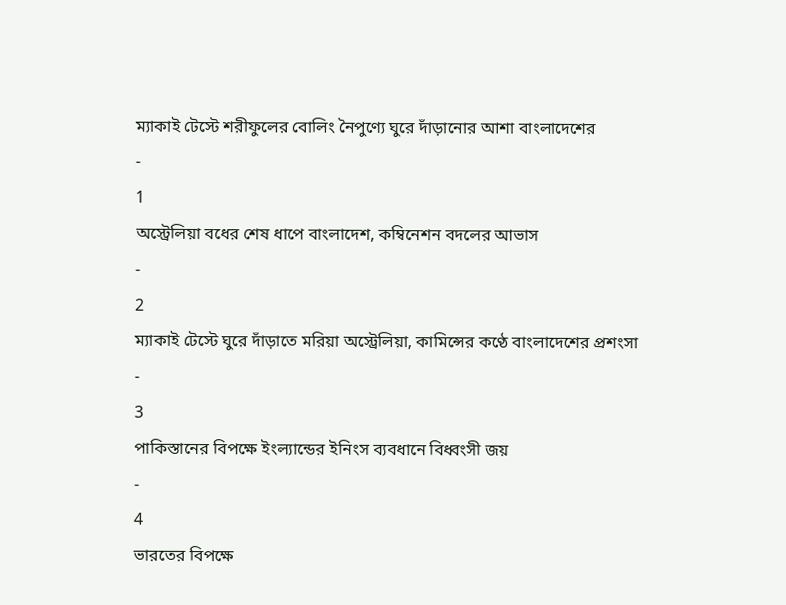ম্যাকাই টেস্টে শরীফুলের বোলিং নৈপুণ্যে ঘুরে দাঁড়ানোর আশা বাংলাদেশের
-
1
অস্ট্রেলিয়া বধের শেষ ধাপে বাংলাদেশ, কম্বিনেশন বদলের আভাস
-
2
ম্যাকাই টেস্টে ঘুরে দাঁড়াতে মরিয়া অস্ট্রেলিয়া, কামিন্সের কণ্ঠে বাংলাদেশের প্রশংসা
-
3
পাকিস্তানের বিপক্ষে ইংল্যান্ডের ইনিংস ব্যবধানে বিধ্বংসী জয়
-
4
ভারতের বিপক্ষে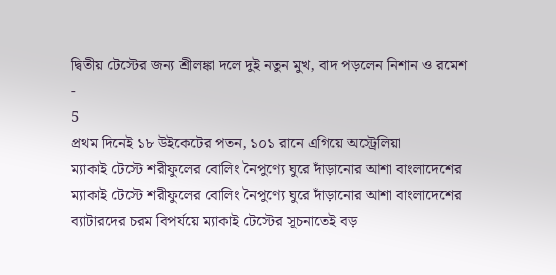দ্বিতীয় টেস্টের জন্য শ্রীলঙ্কা দলে দুই নতুন মুখ, বাদ পড়লেন নিশান ও রমেশ
-
5
প্রথম দিনেই ১৮ উইকেটের পতন, ১০১ রানে এগিয়ে অস্ট্রেলিয়া
ম্যাকাই টেস্টে শরীফুলের বোলিং নৈপুণ্যে ঘুরে দাঁড়ানোর আশা বাংলাদেশের
ম্যাকাই টেস্টে শরীফুলের বোলিং নৈপুণ্যে ঘুরে দাঁড়ানোর আশা বাংলাদেশের
ব্যাটারদের চরম বিপর্যয়ে ম্যাকাই টেস্টের সূচনাতেই বড়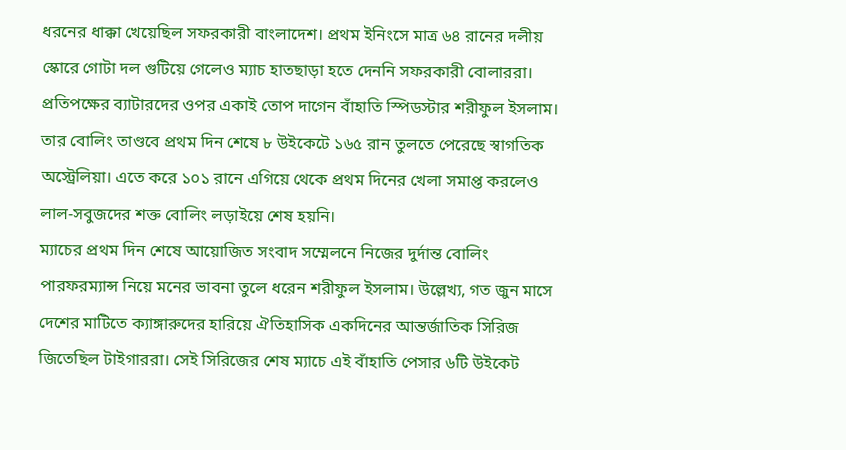ধরনের ধাক্কা খেয়েছিল সফরকারী বাংলাদেশ। প্রথম ইনিংসে মাত্র ৬৪ রানের দলীয় স্কোরে গোটা দল গুটিয়ে গেলেও ম্যাচ হাতছাড়া হতে দেননি সফরকারী বোলাররা। প্রতিপক্ষের ব্যাটারদের ওপর একাই তোপ দাগেন বাঁহাতি স্পিডস্টার শরীফুল ইসলাম। তার বোলিং তাণ্ডবে প্রথম দিন শেষে ৮ উইকেটে ১৬৫ রান তুলতে পেরেছে স্বাগতিক অস্ট্রেলিয়া। এতে করে ১০১ রানে এগিয়ে থেকে প্রথম দিনের খেলা সমাপ্ত করলেও লাল-সবুজদের শক্ত বোলিং লড়াইয়ে শেষ হয়নি।
ম্যাচের প্রথম দিন শেষে আয়োজিত সংবাদ সম্মেলনে নিজের দুর্দান্ত বোলিং পারফরম্যান্স নিয়ে মনের ভাবনা তুলে ধরেন শরীফুল ইসলাম। উল্লেখ্য, গত জুন মাসে দেশের মাটিতে ক্যাঙ্গারুদের হারিয়ে ঐতিহাসিক একদিনের আন্তর্জাতিক সিরিজ জিতেছিল টাইগাররা। সেই সিরিজের শেষ ম্যাচে এই বাঁহাতি পেসার ৬টি উইকেট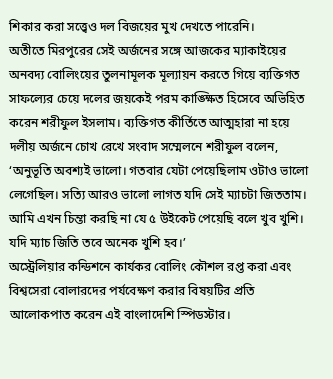শিকার করা সত্ত্বেও দল বিজয়ের মুখ দেখতে পারেনি।
অতীতে মিরপুরের সেই অর্জনের সঙ্গে আজকের ম্যাকাইয়ের অনবদ্য বোলিংয়ের তুলনামূলক মূল্যায়ন করতে গিয়ে ব্যক্তিগত সাফল্যের চেয়ে দলের জয়কেই পরম কাঙ্ক্ষিত হিসেবে অভিহিত করেন শরীফুল ইসলাম। ব্যক্তিগত কীর্তিতে আত্মহারা না হয়ে দলীয় অর্জনে চোখ রেখে সংবাদ সম্মেলনে শরীফুল বলেন,
‘অনুভূতি অবশ্যই ভালো। গতবার যেটা পেয়েছিলাম ওটাও ভালো লেগেছিল। সত্যি আরও ভালো লাগত যদি সেই ম্যাচটা জিততাম। আমি এখন চিন্তা করছি না যে ৫ উইকেট পেয়েছি বলে খুব খুশি। যদি ম্যাচ জিতি তবে অনেক খুশি হব।’
অস্ট্রেলিয়ার কন্ডিশনে কার্যকর বোলিং কৌশল রপ্ত করা এবং বিশ্বসেরা বোলারদের পর্যবেক্ষণ করার বিষয়টির প্রতি আলোকপাত করেন এই বাংলাদেশি স্পিডস্টার।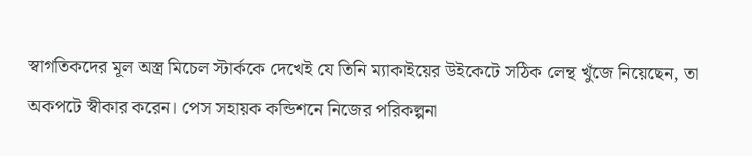স্বাগতিকদের মূল অস্ত্র মিচেল স্টার্ককে দেখেই যে তিনি ম্যাকাইয়ের উইকেটে সঠিক লেন্থ খুঁজে নিয়েছেন, তা অকপটে স্বীকার করেন। পেস সহায়ক কন্ডিশনে নিজের পরিকল্পনা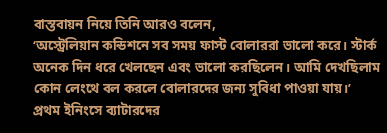বাস্তবায়ন নিয়ে তিনি আরও বলেন,
‘অস্ট্রেলিয়ান কন্ডিশনে সব সময় ফাস্ট বোলাররা ভালো করে। স্টার্ক অনেক দিন ধরে খেলছেন এবং ভালো করছিলেন। আমি দেখছিলাম কোন লেংথে বল করলে বোলারদের জন্য সুবিধা পাওয়া যায়।’
প্রথম ইনিংসে ব্যাটারদের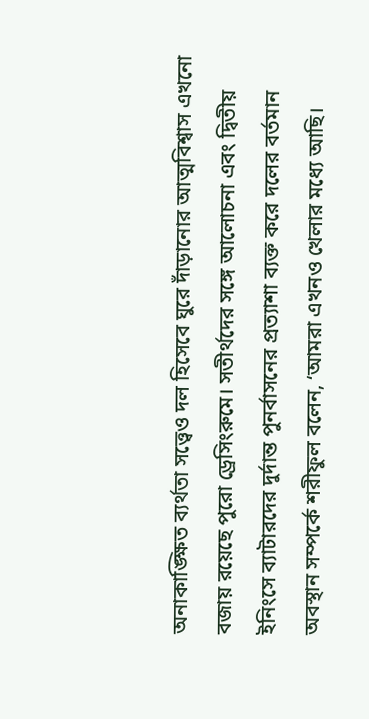অনাকাঙ্ক্ষিত ব্যর্থতা সত্ত্বেও দল হিসেবে ঘুরে দাঁড়ানোর আত্মবিশ্বাস এখনো বজায় রয়েছে পুরো ড্রেসিংরুমে। সতীর্থদের সঙ্গে আলোচনা এবং দ্বিতীয় ইনিংসে ব্যাটারদের দুর্দান্ত পুনর্বাসনের প্রত্যাশা ব্যক্ত করে দলের বর্তমান অবস্থান সম্পর্কে শরীফুল বলেন, ‘আমরা এখনও খেলার মধ্যে আছি।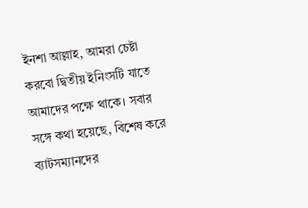ইনশা আল্লাহ, আমরা চেষ্টা করবো দ্বিতীয় ইনিংসটি যাতে আমাদের পক্ষে থাকে। সবার সঙ্গে কথা হয়েছে, বিশেষ করে ব্যাটসম্যানদের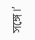সঙ্গে।’